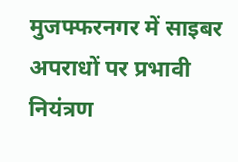मुजफ्फरनगर में साइबर अपराधों पर प्रभावी नियंत्रण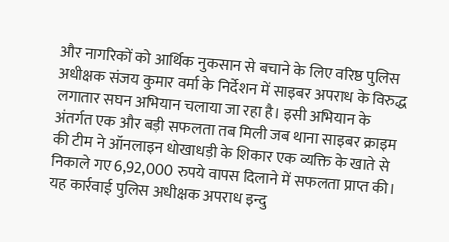और नागरिकों को आर्थिक नुकसान से बचाने के लिए वरिष्ठ पुलिस अधीक्षक संजय कुमार वर्मा के निर्देशन में साइबर अपराध के विरुद्ध लगातार सघन अभियान चलाया जा रहा है। इसी अभियान के अंतर्गत एक और बड़ी सफलता तब मिली जब थाना साइबर क्राइम की टीम ने ऑनलाइन धोखाधड़ी के शिकार एक व्यक्ति के खाते से निकाले गए 6,92,000 रुपये वापस दिलाने में सफलता प्राप्त की। यह कार्रवाई पुलिस अधीक्षक अपराध इन्दु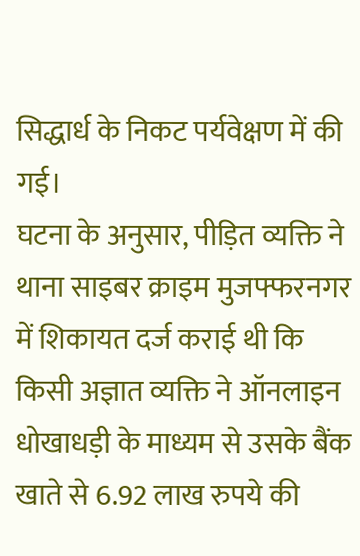सिद्धार्ध के निकट पर्यवेक्षण में की गई।
घटना के अनुसार, पीड़ित व्यक्ति ने थाना साइबर क्राइम मुजफ्फरनगर में शिकायत दर्ज कराई थी कि किसी अज्ञात व्यक्ति ने ऑनलाइन धोखाधड़ी के माध्यम से उसके बैंक खाते से 6.92 लाख रुपये की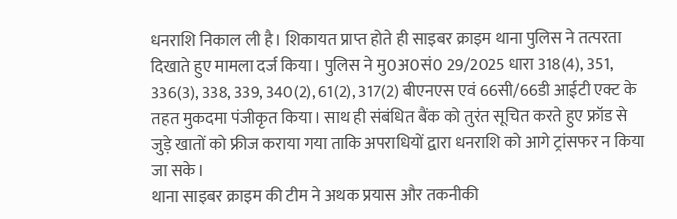धनराशि निकाल ली है। शिकायत प्राप्त होते ही साइबर क्राइम थाना पुलिस ने तत्परता दिखाते हुए मामला दर्ज किया। पुलिस ने मु0अ0सं0 29/2025 धारा 318(4), 351, 336(3), 338, 339, 340(2), 61(2), 317(2) बीएनएस एवं 66सी/66डी आईटी एक्ट के तहत मुकदमा पंजीकृत किया। साथ ही संबंधित बैंक को तुरंत सूचित करते हुए फ्रॉड से जुड़े खातों को फ्रीज कराया गया ताकि अपराधियों द्वारा धनराशि को आगे ट्रांसफर न किया जा सके।
थाना साइबर क्राइम की टीम ने अथक प्रयास और तकनीकी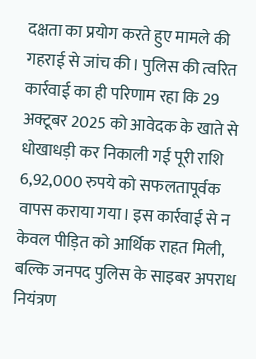दक्षता का प्रयोग करते हुए मामले की गहराई से जांच की। पुलिस की त्वरित कार्रवाई का ही परिणाम रहा कि 29 अक्टूबर 2025 को आवेदक के खाते से धोखाधड़ी कर निकाली गई पूरी राशि 6,92,000 रुपये को सफलतापूर्वक वापस कराया गया। इस कार्रवाई से न केवल पीड़ित को आर्थिक राहत मिली, बल्कि जनपद पुलिस के साइबर अपराध नियंत्रण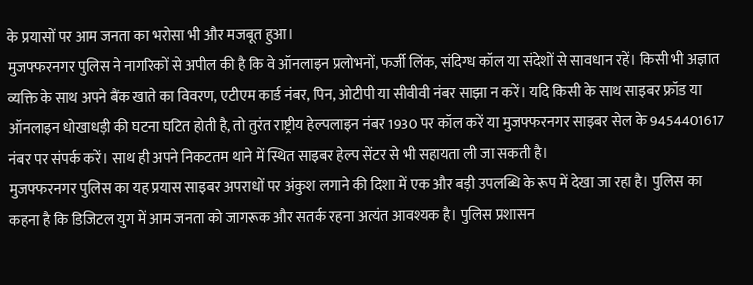के प्रयासों पर आम जनता का भरोसा भी और मजबूत हुआ।
मुजफ्फरनगर पुलिस ने नागरिकों से अपील की है कि वे ऑनलाइन प्रलोभनों, फर्जी लिंक, संदिग्ध कॉल या संदेशों से सावधान रहें। किसी भी अज्ञात व्यक्ति के साथ अपने बैंक खाते का विवरण, एटीएम कार्ड नंबर, पिन, ओटीपी या सीवीवी नंबर साझा न करें। यदि किसी के साथ साइबर फ्रॉड या ऑनलाइन धोखाधड़ी की घटना घटित होती है, तो तुरंत राष्ट्रीय हेल्पलाइन नंबर 1930 पर कॉल करें या मुजफ्फरनगर साइबर सेल के 9454401617 नंबर पर संपर्क करें। साथ ही अपने निकटतम थाने में स्थित साइबर हेल्प सेंटर से भी सहायता ली जा सकती है।
मुजफ्फरनगर पुलिस का यह प्रयास साइबर अपराधों पर अंकुश लगाने की दिशा में एक और बड़ी उपलब्धि के रूप में देखा जा रहा है। पुलिस का कहना है कि डिजिटल युग में आम जनता को जागरूक और सतर्क रहना अत्यंत आवश्यक है। पुलिस प्रशासन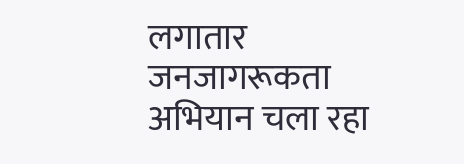लगातार जनजागरूकता अभियान चला रहा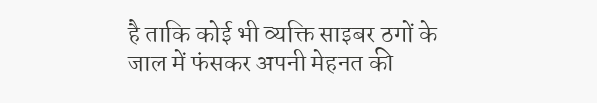है ताकि कोई भी व्यक्ति साइबर ठगों के जाल में फंसकर अपनी मेहनत की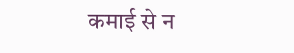कमाई से न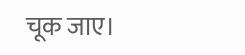चूक जाए।